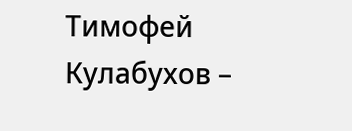Тимофей Кулабухов –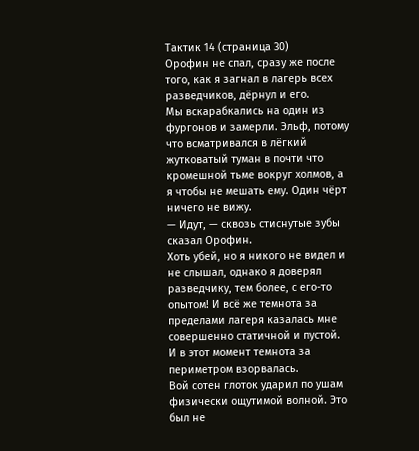Тактик 14 (страница 30)
Орофин не спал, сразу же после того, как я загнал в лагерь всех разведчиков, дёрнул и его.
Мы вскарабкались на один из фургонов и замерли. Эльф, потому что всматривался в лёгкий жутковатый туман в почти что кромешной тьме вокруг холмов, а я чтобы не мешать ему. Один чёрт ничего не вижу.
— Идут, — сквозь стиснутые зубы сказал Орофин.
Хоть убей, но я никого не видел и не слышал, однако я доверял разведчику, тем более, с его-то опытом! И всё же темнота за пределами лагеря казалась мне совершенно статичной и пустой.
И в этот момент темнота за периметром взорвалась.
Вой сотен глоток ударил по ушам физически ощутимой волной. Это был не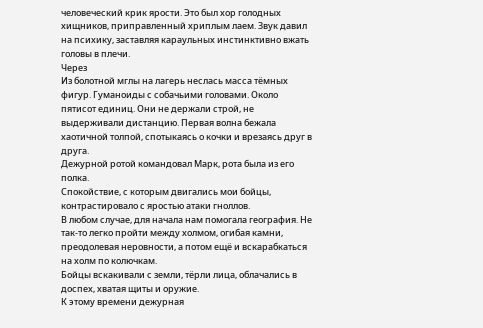человеческий крик ярости. Это был хор голодных хищников, приправленный хриплым лаем. Звук давил на психику, заставляя караульных инстинктивно вжать головы в плечи.
Через
Из болотной мглы на лагерь неслась масса тёмных фигур. Гуманоиды с собачьими головами. Около пятисот единиц. Они не держали строй, не выдерживали дистанцию. Первая волна бежала хаотичной толпой, спотыкаясь о кочки и врезаясь друг в друга.
Дежурной ротой командовал Марк, рота была из его полка.
Спокойствие, с которым двигались мои бойцы, контрастировало с яростью атаки гноллов.
В любом случае, для начала нам помогала география. Не так-то легко пройти между холмом, огибая камни, преодолевая неровности, а потом ещё и вскарабкаться на холм по колючкам.
Бойцы вскакивали с земли, тёрли лица, облачались в доспех, хватая щиты и оружие.
К этому времени дежурная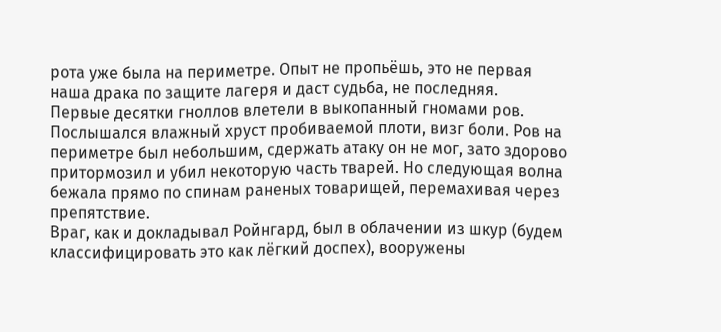рота уже была на периметре. Опыт не пропьёшь, это не первая наша драка по защите лагеря и даст судьба, не последняя.
Первые десятки гноллов влетели в выкопанный гномами ров. Послышался влажный хруст пробиваемой плоти, визг боли. Ров на периметре был небольшим, сдержать атаку он не мог, зато здорово притормозил и убил некоторую часть тварей. Но следующая волна бежала прямо по спинам раненых товарищей, перемахивая через препятствие.
Враг, как и докладывал Ройнгард, был в облачении из шкур (будем классифицировать это как лёгкий доспех), вооружены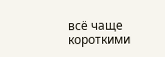всё чаще короткими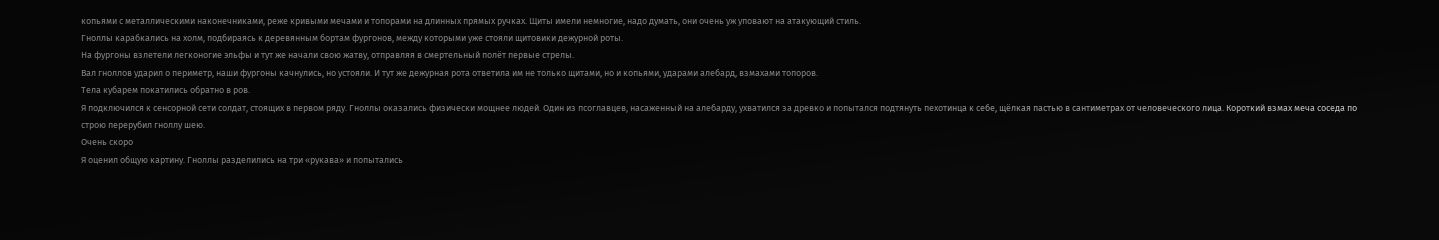копьями с металлическими наконечниками, реже кривыми мечами и топорами на длинных прямых ручках. Щиты имели немногие, надо думать, они очень уж уповают на атакующий стиль.
Гноллы карабкались на холм, подбираясь к деревянным бортам фургонов, между которыми уже стояли щитовики дежурной роты.
На фургоны взлетели легконогие эльфы и тут же начали свою жатву, отправляя в смертельный полёт первые стрелы.
Вал гноллов ударил о периметр, наши фургоны качнулись, но устояли. И тут же дежурная рота ответила им не только щитами, но и копьями, ударами алебард, взмахами топоров.
Тела кубарем покатились обратно в ров.
Я подключился к сенсорной сети солдат, стоящих в первом ряду. Гноллы оказались физически мощнее людей. Один из псоглавцев, насаженный на алебарду, ухватился за древко и попытался подтянуть пехотинца к себе, щёлкая пастью в сантиметрах от человеческого лица. Короткий взмах меча соседа по строю перерубил гноллу шею.
Очень скоро
Я оценил общую картину. Гноллы разделились на три «рукава» и попытались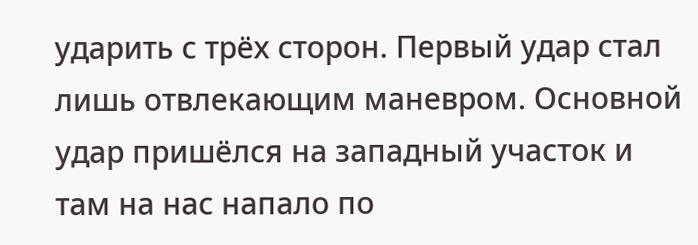ударить с трёх сторон. Первый удар стал лишь отвлекающим маневром. Основной удар пришёлся на западный участок и там на нас напало по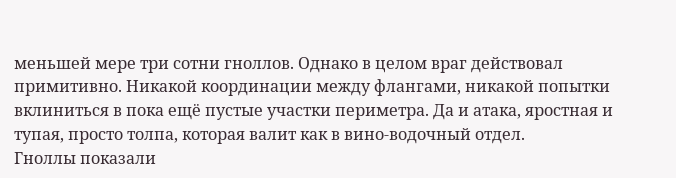меньшей мере три сотни гноллов. Однако в целом враг действовал примитивно. Никакой координации между флангами, никакой попытки вклиниться в пока ещё пустые участки периметра. Да и атака, яростная и тупая, просто толпа, которая валит как в вино-водочный отдел.
Гноллы показали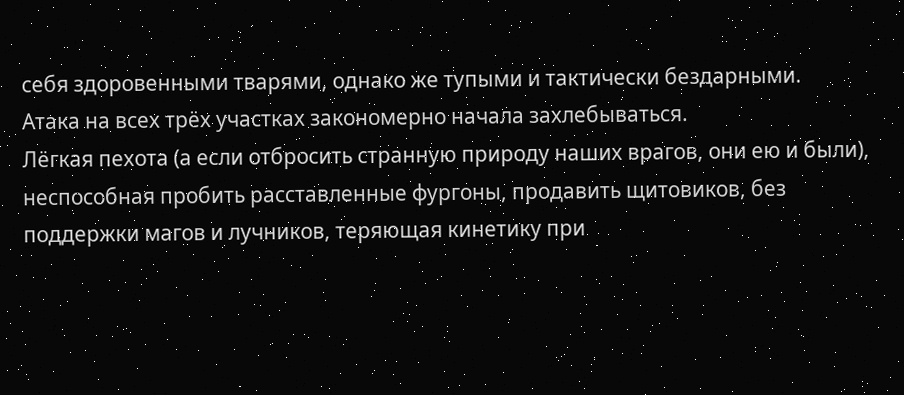себя здоровенными тварями, однако же тупыми и тактически бездарными.
Атака на всех трёх участках закономерно начала захлебываться.
Лёгкая пехота (а если отбросить странную природу наших врагов, они ею и были), неспособная пробить расставленные фургоны, продавить щитовиков, без поддержки магов и лучников, теряющая кинетику при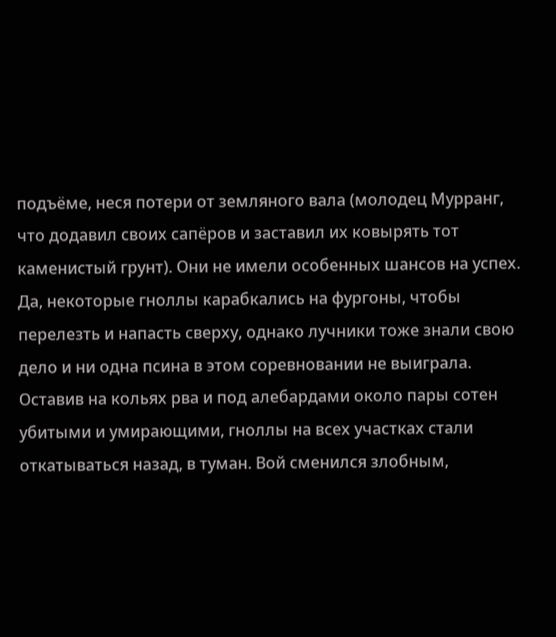подъёме, неся потери от земляного вала (молодец Мурранг, что додавил своих сапёров и заставил их ковырять тот каменистый грунт). Они не имели особенных шансов на успех.
Да, некоторые гноллы карабкались на фургоны, чтобы перелезть и напасть сверху, однако лучники тоже знали свою дело и ни одна псина в этом соревновании не выиграла.
Оставив на кольях рва и под алебардами около пары сотен убитыми и умирающими, гноллы на всех участках стали откатываться назад, в туман. Вой сменился злобным,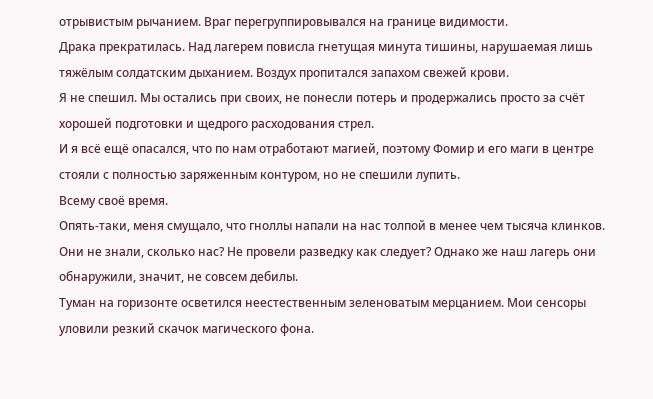отрывистым рычанием. Враг перегруппировывался на границе видимости.
Драка прекратилась. Над лагерем повисла гнетущая минута тишины, нарушаемая лишь тяжёлым солдатским дыханием. Воздух пропитался запахом свежей крови.
Я не спешил. Мы остались при своих, не понесли потерь и продержались просто за счёт хорошей подготовки и щедрого расходования стрел.
И я всё ещё опасался, что по нам отработают магией, поэтому Фомир и его маги в центре стояли с полностью заряженным контуром, но не спешили лупить.
Всему своё время.
Опять-таки, меня смущало, что гноллы напали на нас толпой в менее чем тысяча клинков. Они не знали, сколько нас? Не провели разведку как следует? Однако же наш лагерь они обнаружили, значит, не совсем дебилы.
Туман на горизонте осветился неестественным зеленоватым мерцанием. Мои сенсоры уловили резкий скачок магического фона.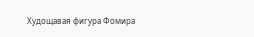Худощавая фигура Фомира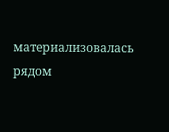материализовалась рядом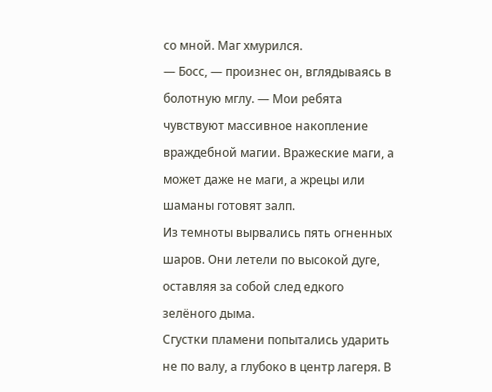со мной. Маг хмурился.
— Босс, — произнес он, вглядываясь в болотную мглу. — Мои ребята чувствуют массивное накопление враждебной магии. Вражеские маги, а может даже не маги, а жрецы или шаманы готовят залп.
Из темноты вырвались пять огненных шаров. Они летели по высокой дуге, оставляя за собой след едкого зелёного дыма.
Сгустки пламени попытались ударить не по валу, а глубоко в центр лагеря. В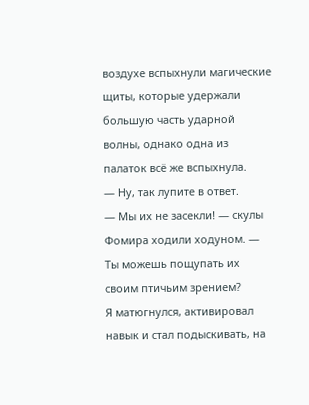воздухе вспыхнули магические щиты, которые удержали большую часть ударной волны, однако одна из палаток всё же вспыхнула.
— Ну, так лупите в ответ.
— Мы их не засекли! — скулы Фомира ходили ходуном. — Ты можешь пощупать их своим птичьим зрением?
Я матюгнулся, активировал навык и стал подыскивать, на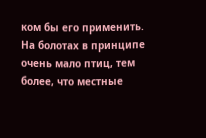ком бы его применить.
На болотах в принципе очень мало птиц, тем более, что местные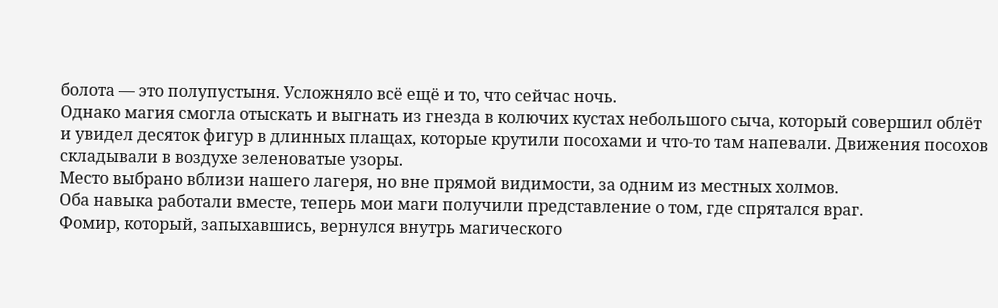болота — это полупустыня. Усложняло всё ещё и то, что сейчас ночь.
Однако магия смогла отыскать и выгнать из гнезда в колючих кустах небольшого сыча, который совершил облёт и увидел десяток фигур в длинных плащах, которые крутили посохами и что-то там напевали. Движения посохов складывали в воздухе зеленоватые узоры.
Место выбрано вблизи нашего лагеря, но вне прямой видимости, за одним из местных холмов.
Оба навыка работали вместе, теперь мои маги получили представление о том, где спрятался враг.
Фомир, который, запыхавшись, вернулся внутрь магического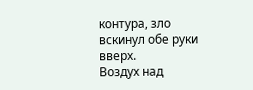контура, зло вскинул обе руки вверх.
Воздух над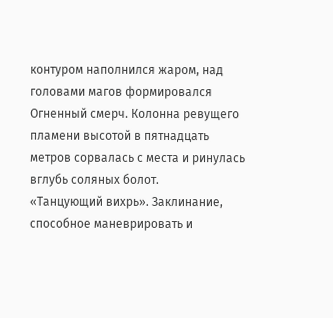контуром наполнился жаром, над головами магов формировался Огненный смерч. Колонна ревущего пламени высотой в пятнадцать метров сорвалась с места и ринулась вглубь соляных болот.
«Танцующий вихрь». Заклинание, способное маневрировать и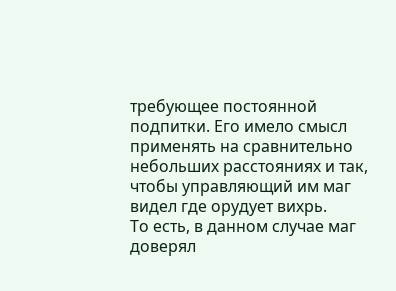требующее постоянной подпитки. Его имело смысл применять на сравнительно небольших расстояниях и так, чтобы управляющий им маг видел где орудует вихрь.
То есть, в данном случае маг доверял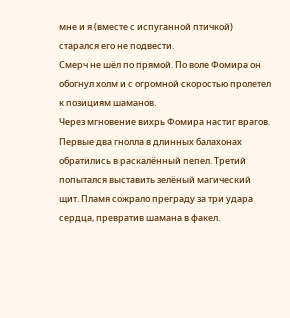мне и я (вместе с испуганной птичкой) старался его не подвести.
Смерч не шёл по прямой. По воле Фомира он обогнул холм и с огромной скоростью пролетел к позициям шаманов.
Через мгновение вихрь Фомира настиг врагов. Первые два гнолла в длинных балахонах обратились в раскалённый пепел. Третий попытался выставить зелёный магический щит. Пламя сожрало преграду за три удара сердца, превратив шамана в факел.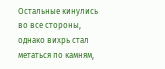Остальные кинулись во все стороны, однако вихрь стал метаться по камням,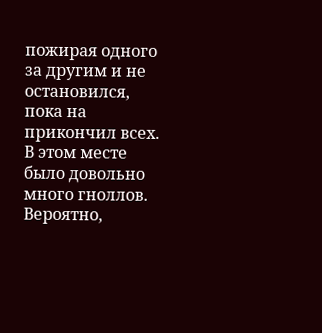пожирая одного за другим и не остановился, пока на прикончил всех.
В этом месте было довольно много гноллов. Вероятно,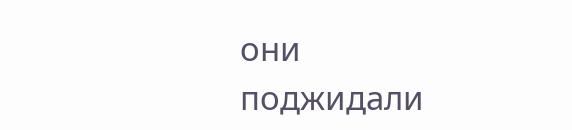они поджидали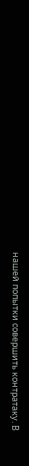нашей попытки совершить контратаку. В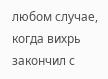любом случае, когда вихрь закончил с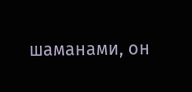шаманами, он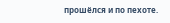прошёлся и по пехоте.